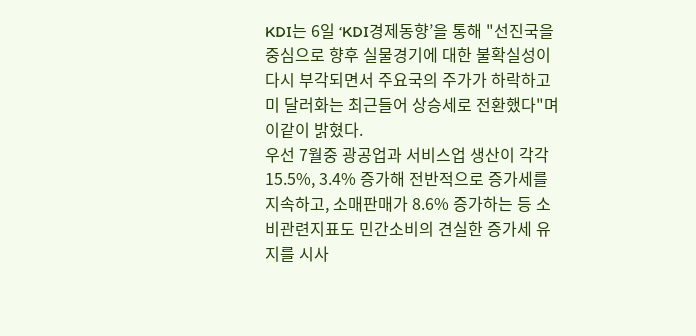KDI는 6일 ‘KDI경제동향’을 통해 "선진국을 중심으로 향후 실물경기에 대한 불확실성이 다시 부각되면서 주요국의 주가가 하락하고 미 달러화는 최근들어 상승세로 전환했다"며 이같이 밝혔다.
우선 7월중 광공업과 서비스업 생산이 각각 15.5%, 3.4% 증가해 전반적으로 증가세를 지속하고, 소매판매가 8.6% 증가하는 등 소비관련지표도 민간소비의 견실한 증가세 유지를 시사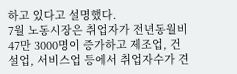하고 있다고 설명했다.
7월 노동시장은 취업자가 전년동월비 47만 3000명이 증가하고 제조업, 건설업, 서비스업 등에서 취업자수가 견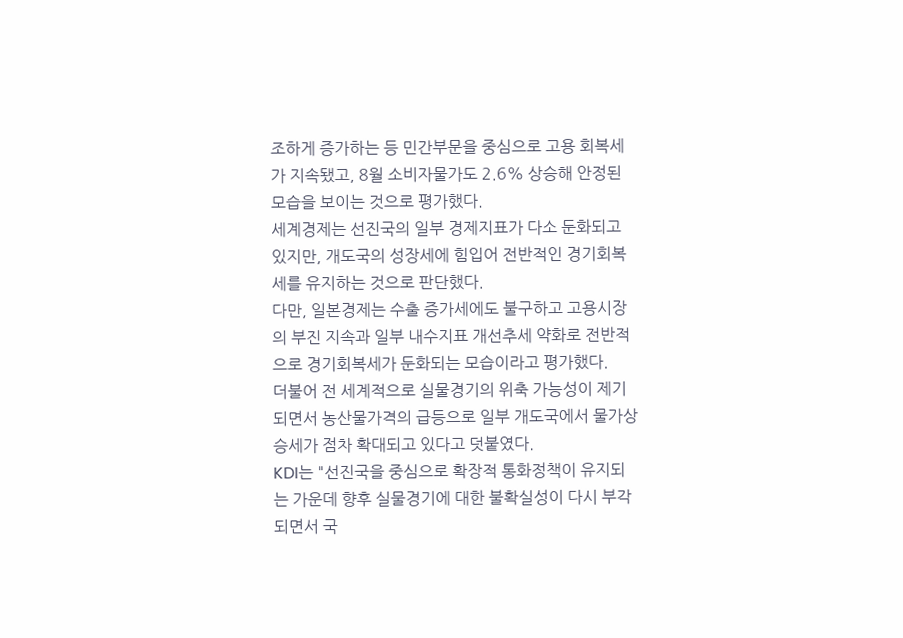조하게 증가하는 등 민간부문을 중심으로 고용 회복세가 지속됐고, 8월 소비자물가도 2.6% 상승해 안정된 모습을 보이는 것으로 평가했다.
세계경제는 선진국의 일부 경제지표가 다소 둔화되고 있지만, 개도국의 성장세에 힘입어 전반적인 경기회복세를 유지하는 것으로 판단했다.
다만, 일본경제는 수출 증가세에도 불구하고 고용시장의 부진 지속과 일부 내수지표 개선추세 약화로 전반적으로 경기회복세가 둔화되는 모습이라고 평가했다.
더불어 전 세계적으로 실물경기의 위축 가능성이 제기되면서 농산물가격의 급등으로 일부 개도국에서 물가상승세가 점차 확대되고 있다고 덧붙였다.
KDI는 "선진국을 중심으로 확장적 통화정책이 유지되는 가운데 향후 실물경기에 대한 불확실성이 다시 부각되면서 국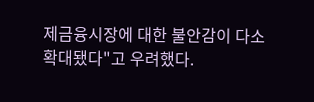제금융시장에 대한 불안감이 다소 확대됐다"고 우려했다.